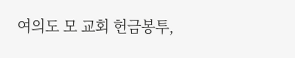여의도 모 교회 헌금봉투,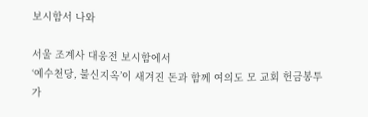보시함서 나와

서울 조계사 대웅전 보시함에서
‘예수천당, 불신지옥’이 새겨진 돈과 함께 여의도 모 교회 헌금봉투가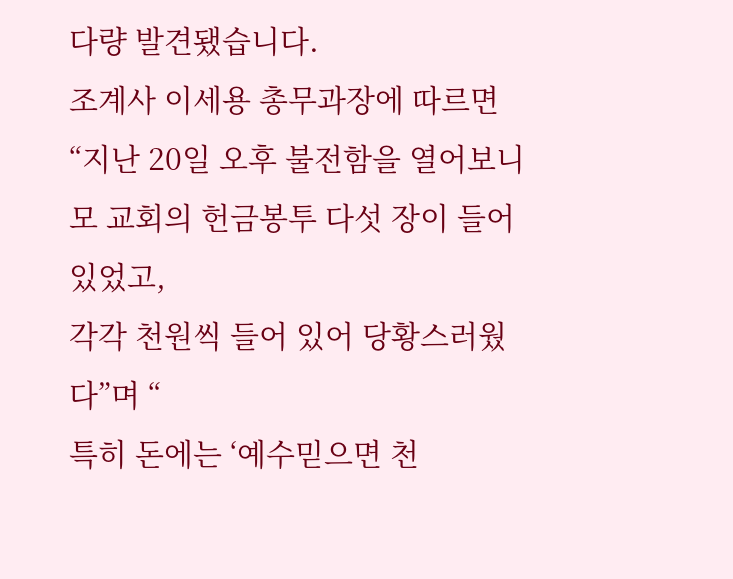다량 발견됐습니다.
조계사 이세용 총무과장에 따르면
“지난 20일 오후 불전함을 열어보니 모 교회의 헌금봉투 다섯 장이 들어있었고,
각각 천원씩 들어 있어 당황스러웠다”며 “
특히 돈에는 ‘예수믿으면 천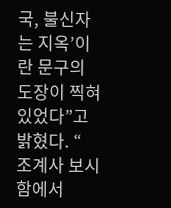국, 불신자는 지옥’이란 문구의 도장이 찍혀 있었다”고 밝혔다. “
조계사 보시함에서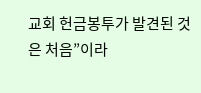교회 헌금봉투가 발견된 것은 처음”이라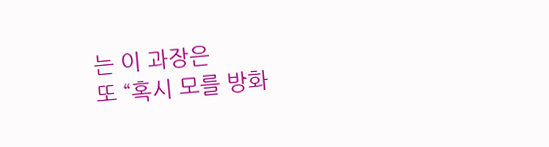는 이 과장은
또 “혹시 모를 방화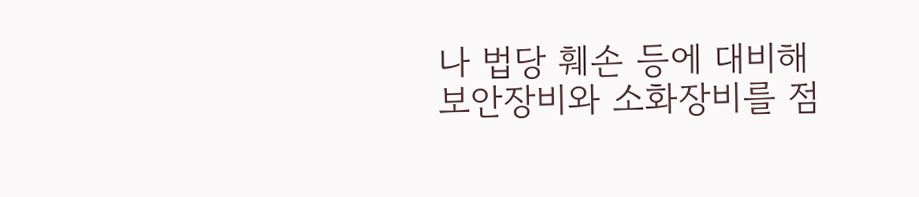나 법당 훼손 등에 대비해 보안장비와 소화장비를 점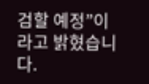검할 예정”이라고 밝혔습니다.